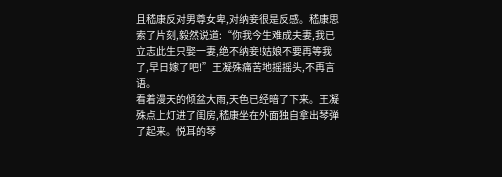且嵇康反对男尊女卑,对纳妾很是反感。嵇康思索了片刻,毅然说道:“你我今生难成夫妻,我已立志此生只娶一妻,绝不纳妾!姑娘不要再等我了,早日嫁了吧!”王凝殊痛苦地摇摇头,不再言语。
看着漫天的倾盆大雨,天色已经暗了下来。王凝殊点上灯进了闺房,嵇康坐在外面独自拿出琴弹了起来。悦耳的琴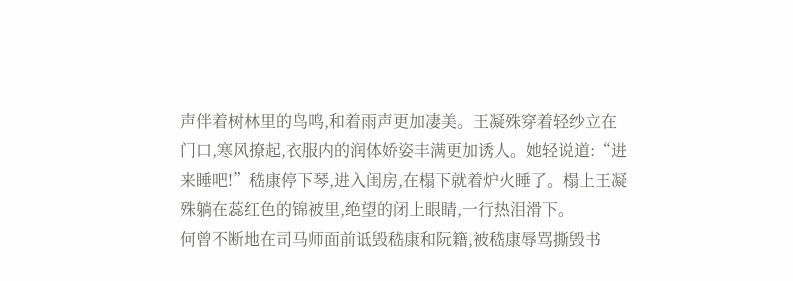声伴着树林里的鸟鸣,和着雨声更加凄美。王凝殊穿着轻纱立在门口,寒风撩起,衣服内的润体娇姿丰满更加诱人。她轻说道:“进来睡吧!”嵇康停下琴,进入闺房,在榻下就着炉火睡了。榻上王凝殊躺在蕊红色的锦被里,绝望的闭上眼睛,一行热泪滑下。
何曾不断地在司马师面前诋毁嵇康和阮籍,被嵇康辱骂撕毁书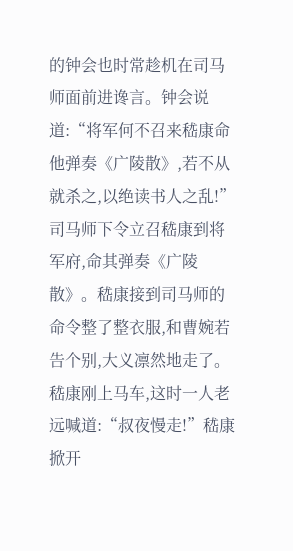的钟会也时常趁机在司马师面前进谗言。钟会说道:“将军何不召来嵇康命他弹奏《广陵散》,若不从就杀之,以绝读书人之乱!”司马师下令立召嵇康到将军府,命其弹奏《广陵散》。嵇康接到司马师的命令整了整衣服,和曹婉若告个别,大义凛然地走了。嵇康刚上马车,这时一人老远喊道:“叔夜慢走!”嵇康掀开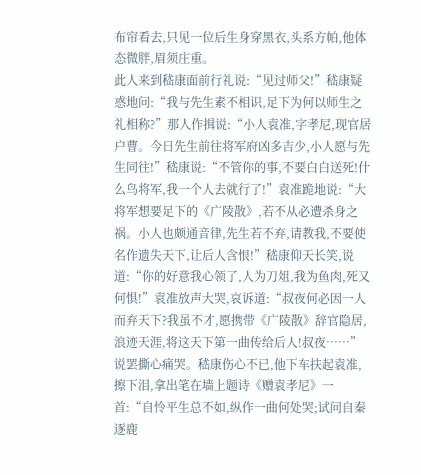布帘看去,只见一位后生身穿黑衣,头系方帕,他体态微胖,眉须庄重。
此人来到嵇康面前行礼说:“见过师父!”嵇康疑惑地问:“我与先生素不相识,足下为何以师生之礼相称?”那人作揖说:“小人袁准,字孝尼,现官居户曹。今日先生前往将军府凶多吉少,小人愿与先生同往!”嵇康说:“不管你的事,不要白白送死!什么鸟将军,我一个人去就行了!”袁准跪地说:“大将军想要足下的《广陵散》,若不从必遭杀身之祸。小人也颇通音律,先生若不弃,请教我,不要使名作遗失天下,让后人含恨!”嵇康仰天长笑,说道:“你的好意我心领了,人为刀俎,我为鱼肉,死又何惧!”袁准放声大哭,哀诉道:“叔夜何必因一人而弃天下?我虽不才,愿携带《广陵散》辞官隐居,浪迹天涯,将这天下第一曲传给后人!叔夜……”说罢撕心痛哭。嵇康伤心不已,他下车扶起袁准,擦下泪,拿出笔在墙上题诗《赠袁孝尼》一首:“自怜平生总不如,纵作一曲何处哭;试问自秦逐鹿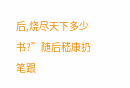后,烧尽天下多少书?”随后嵇康扔笔跟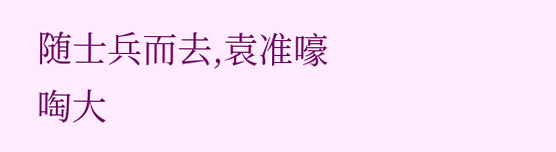随士兵而去,袁准嚎啕大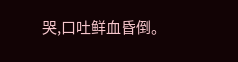哭,口吐鲜血昏倒。